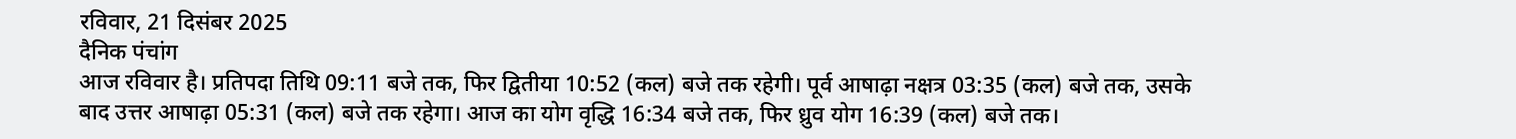रविवार, 21 दिसंबर 2025
दैनिक पंचांग
आज रविवार है। प्रतिपदा तिथि 09:11 बजे तक, फिर द्वितीया 10:52 (कल) बजे तक रहेगी। पूर्व आषाढ़ा नक्षत्र 03:35 (कल) बजे तक, उसके बाद उत्तर आषाढ़ा 05:31 (कल) बजे तक रहेगा। आज का योग वृद्धि 16:34 बजे तक, फिर ध्रुव योग 16:39 (कल) बजे तक।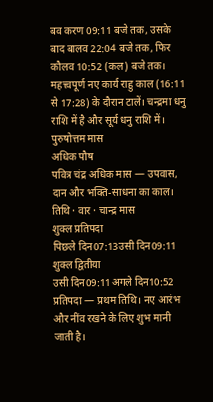बव करण 09:11 बजे तक, उसके बाद बालव 22:04 बजे तक, फिर कौलव 10:52 (कल) बजे तक। महत्त्वपूर्ण नए कार्य राहु काल (16:11 से 17:28) के दौरान टालें। चन्द्रमा धनु राशि में है और सूर्य धनु राशि में।
पुरुषोत्तम मास
अधिक पौष
पवित्र चंद्र अधिक मास — उपवास, दान और भक्ति-साधना का काल।
तिथि · वार · चान्द्र मास
शुक्ल प्रतिपदा
पिछले दिन07:13उसी दिन09:11
शुक्ल द्वितीया
उसी दिन09:11अगले दिन10:52
प्रतिपदा — प्रथम तिथि। नए आरंभ और नींव रखने के लिए शुभ मानी जाती है।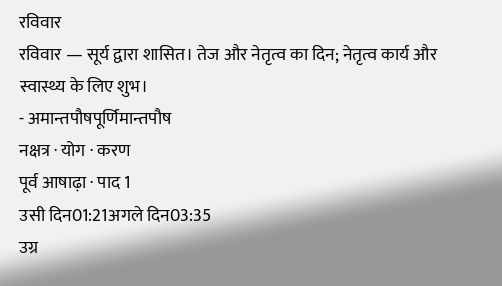रविवार
रविवार — सूर्य द्वारा शासित। तेज और नेतृत्व का दिन; नेतृत्व कार्य और स्वास्थ्य के लिए शुभ।
- अमान्तपौषपूर्णिमान्तपौष
नक्षत्र · योग · करण
पूर्व आषाढ़ा · पाद 1
उसी दिन01:21अगले दिन03:35
उग्र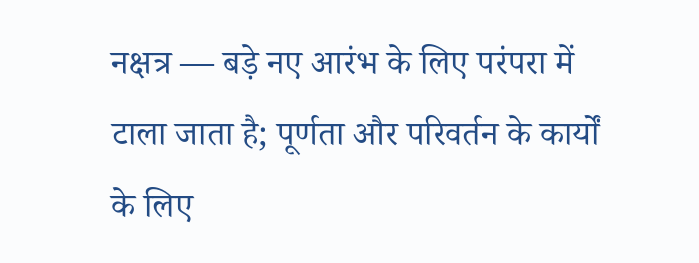नक्षत्र — बड़े नए आरंभ के लिए परंपरा में टाला जाता है; पूर्णता और परिवर्तन के कार्यों के लिए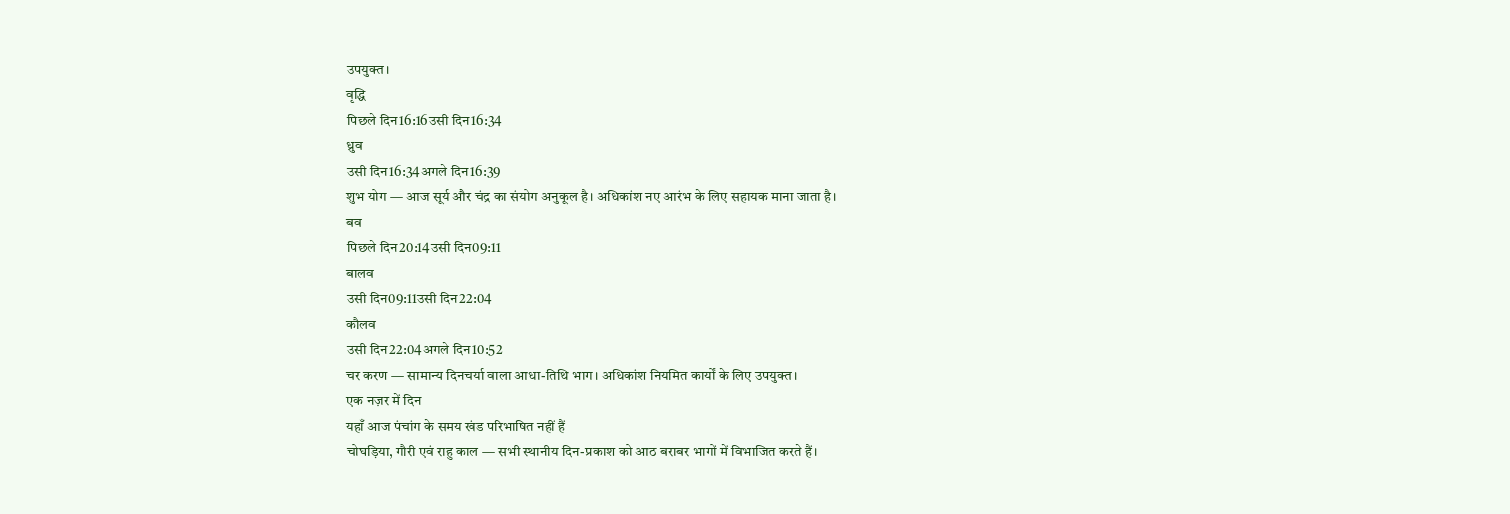उपयुक्त।
वृद्धि
पिछले दिन16:16उसी दिन16:34
ध्रुव
उसी दिन16:34अगले दिन16:39
शुभ योग — आज सूर्य और चंद्र का संयोग अनुकूल है। अधिकांश नए आरंभ के लिए सहायक माना जाता है।
बव
पिछले दिन20:14उसी दिन09:11
बालव
उसी दिन09:11उसी दिन22:04
कौलव
उसी दिन22:04अगले दिन10:52
चर करण — सामान्य दिनचर्या वाला आधा-तिथि भाग। अधिकांश नियमित कार्यों के लिए उपयुक्त।
एक नज़र में दिन
यहाँ आज पंचांग के समय खंड परिभाषित नहीं हैं
चोघड़िया, गौरी एवं राहु काल — सभी स्थानीय दिन-प्रकाश को आठ बराबर भागों में विभाजित करते हैं।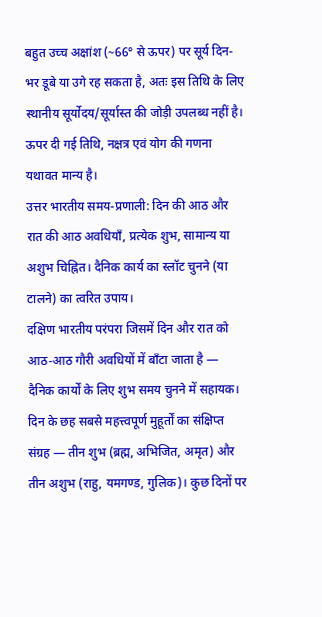बहुत उच्च अक्षांश (~66° से ऊपर) पर सूर्य दिन-भर डूबे या उगे रह सकता है, अतः इस तिथि के लिए स्थानीय सूर्योदय/सूर्यास्त की जोड़ी उपलब्ध नहीं है। ऊपर दी गई तिथि, नक्षत्र एवं योग की गणना यथावत मान्य है।
उत्तर भारतीय समय-प्रणाली: दिन की आठ और रात की आठ अवधियाँ, प्रत्येक शुभ, सामान्य या अशुभ चिह्नित। दैनिक कार्य का स्लॉट चुनने (या टालने) का त्वरित उपाय।
दक्षिण भारतीय परंपरा जिसमें दिन और रात को आठ-आठ गौरी अवधियों में बाँटा जाता है — दैनिक कार्यों के लिए शुभ समय चुनने में सहायक।
दिन के छह सबसे महत्त्वपूर्ण मुहूर्तों का संक्षिप्त संग्रह — तीन शुभ (ब्रह्म, अभिजित, अमृत) और तीन अशुभ (राहु, यमगण्ड, गुलिक)। कुछ दिनों पर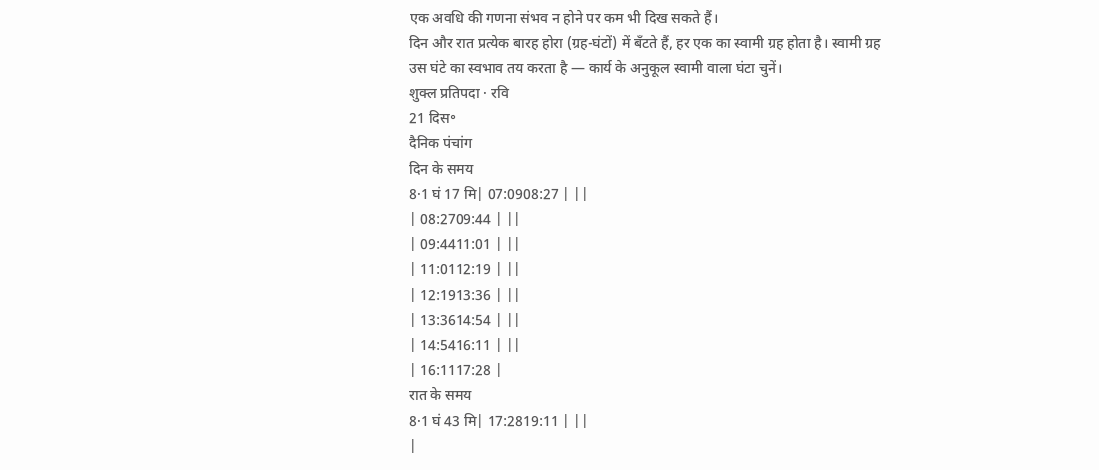एक अवधि की गणना संभव न होने पर कम भी दिख सकते हैं।
दिन और रात प्रत्येक बारह होरा (ग्रह-घंटों) में बँटते हैं, हर एक का स्वामी ग्रह होता है। स्वामी ग्रह उस घंटे का स्वभाव तय करता है — कार्य के अनुकूल स्वामी वाला घंटा चुनें।
शुक्ल प्रतिपदा · रवि
21 दिस॰
दैनिक पंचांग
दिन के समय
8·1 घं 17 मि| 07:0908:27 | ||
| 08:2709:44 | ||
| 09:4411:01 | ||
| 11:0112:19 | ||
| 12:1913:36 | ||
| 13:3614:54 | ||
| 14:5416:11 | ||
| 16:1117:28 |
रात के समय
8·1 घं 43 मि| 17:2819:11 | ||
|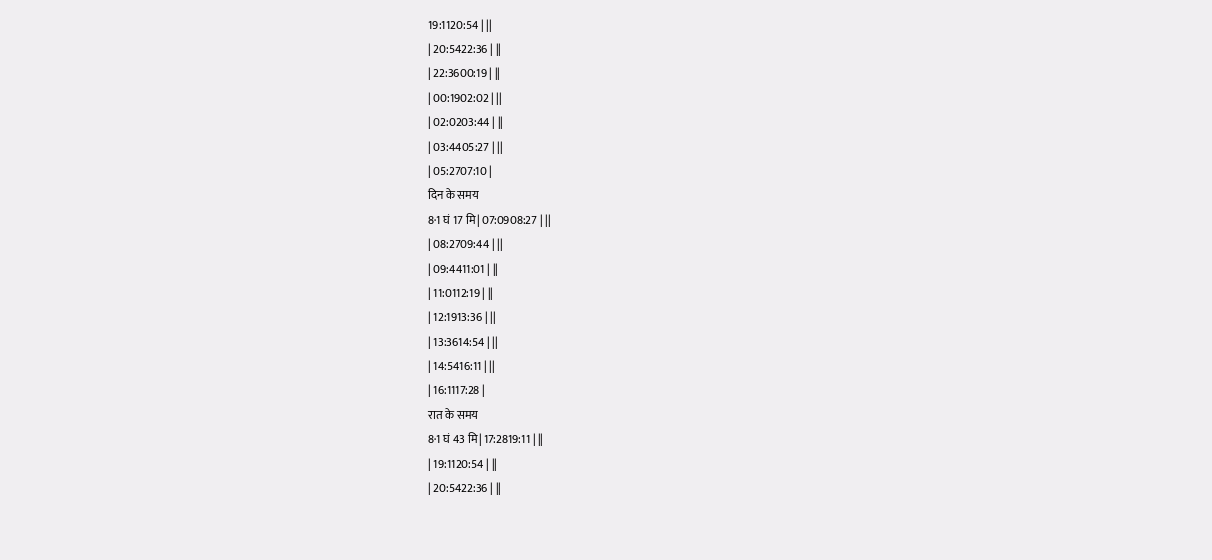19:1120:54 | ||
| 20:5422:36 | ||
| 22:3600:19 | ||
| 00:1902:02 | ||
| 02:0203:44 | ||
| 03:4405:27 | ||
| 05:2707:10 |
दिन के समय
8·1 घं 17 मि| 07:0908:27 | ||
| 08:2709:44 | ||
| 09:4411:01 | ||
| 11:0112:19 | ||
| 12:1913:36 | ||
| 13:3614:54 | ||
| 14:5416:11 | ||
| 16:1117:28 |
रात के समय
8·1 घं 43 मि| 17:2819:11 | ||
| 19:1120:54 | ||
| 20:5422:36 | ||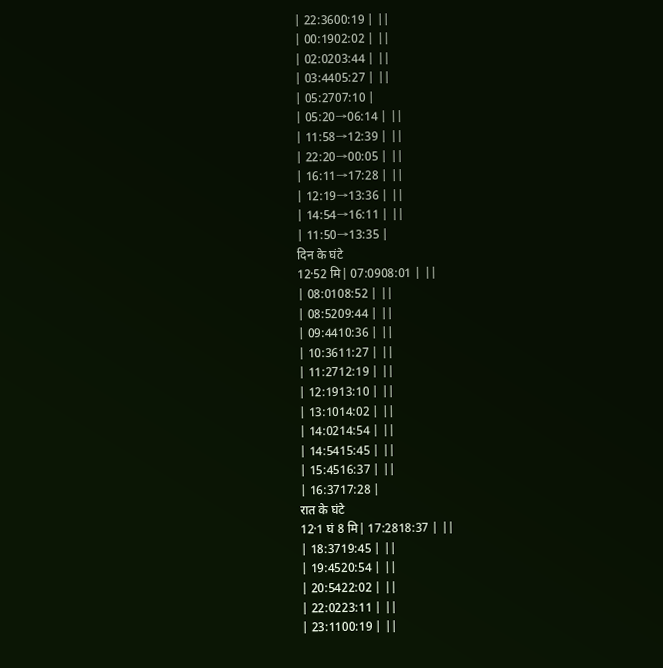| 22:3600:19 | ||
| 00:1902:02 | ||
| 02:0203:44 | ||
| 03:4405:27 | ||
| 05:2707:10 |
| 05:20→06:14 | ||
| 11:58→12:39 | ||
| 22:20→00:05 | ||
| 16:11→17:28 | ||
| 12:19→13:36 | ||
| 14:54→16:11 | ||
| 11:50→13:35 |
दिन के घंटे
12·52 मि| 07:0908:01 | ||
| 08:0108:52 | ||
| 08:5209:44 | ||
| 09:4410:36 | ||
| 10:3611:27 | ||
| 11:2712:19 | ||
| 12:1913:10 | ||
| 13:1014:02 | ||
| 14:0214:54 | ||
| 14:5415:45 | ||
| 15:4516:37 | ||
| 16:3717:28 |
रात के घंटे
12·1 घं 8 मि| 17:2818:37 | ||
| 18:3719:45 | ||
| 19:4520:54 | ||
| 20:5422:02 | ||
| 22:0223:11 | ||
| 23:1100:19 | ||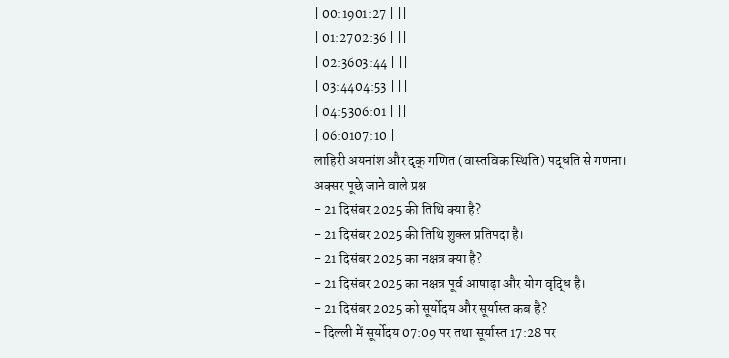| 00:1901:27 | ||
| 01:2702:36 | ||
| 02:3603:44 | ||
| 03:4404:53 | ||
| 04:5306:01 | ||
| 06:0107:10 |
लाहिरी अयनांश और दृक् गणित (वास्तविक स्थिति) पद्धति से गणना।
अक्सर पूछे जाने वाले प्रश्न
- 21 दिसंबर 2025 की तिथि क्या है?
- 21 दिसंबर 2025 की तिथि शुक्ल प्रतिपदा है।
- 21 दिसंबर 2025 का नक्षत्र क्या है?
- 21 दिसंबर 2025 का नक्षत्र पूर्व आषाढ़ा और योग वृद्धि है।
- 21 दिसंबर 2025 को सूर्योदय और सूर्यास्त कब है?
- दिल्ली में सूर्योदय 07:09 पर तथा सूर्यास्त 17:28 पर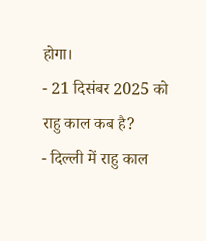होगा।
- 21 दिसंबर 2025 को राहु काल कब है?
- दिल्ली में राहु काल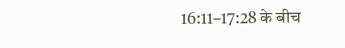16:11–17:28 के बीच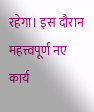रहेगा। इस दौरान महत्त्वपूर्ण नए कार्य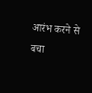आरंभ करने से बचा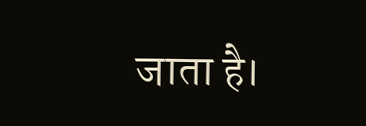जाता है।